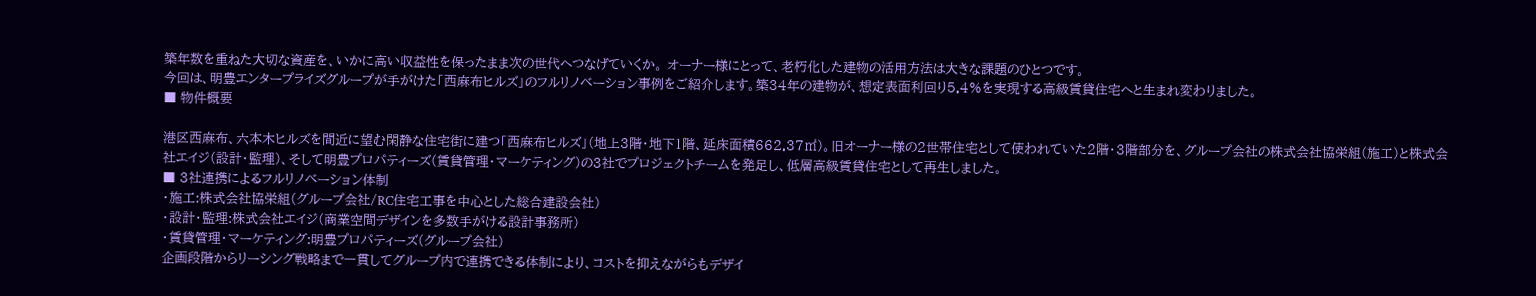築年数を重ねた大切な資産を、いかに高い収益性を保ったまま次の世代へつなげていくか。 オーナー様にとって、老朽化した建物の活用方法は大きな課題のひとつです。
今回は、明豊エンタープライズグループが手がけた「西麻布ヒルズ」のフルリノベーション事例をご紹介します。築34年の建物が、想定表面利回り5.4%を実現する高級賃貸住宅へと生まれ変わりました。
■ 物件概要

港区西麻布、六本木ヒルズを間近に望む閑静な住宅街に建つ「西麻布ヒルズ」(地上3階・地下1階、延床面積662.37㎡)。旧オーナー様の2世帯住宅として使われていた2階・3階部分を、グループ会社の株式会社協栄組(施工)と株式会社エイジ(設計・監理)、そして明豊プロパティーズ(賃貸管理・マーケティング)の3社でプロジェクトチームを発足し、低層高級賃貸住宅として再生しました。
■ 3社連携によるフルリノベーション体制
・施工:株式会社協栄組(グループ会社/RC住宅工事を中心とした総合建設会社)
・設計・監理:株式会社エイジ(商業空間デザインを多数手がける設計事務所)
・賃貸管理・マーケティング:明豊プロパティーズ(グループ会社)
企画段階からリーシング戦略まで一貫してグループ内で連携できる体制により、コストを抑えながらもデザイ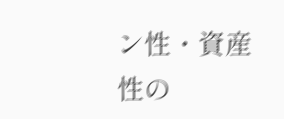ン性・資産性の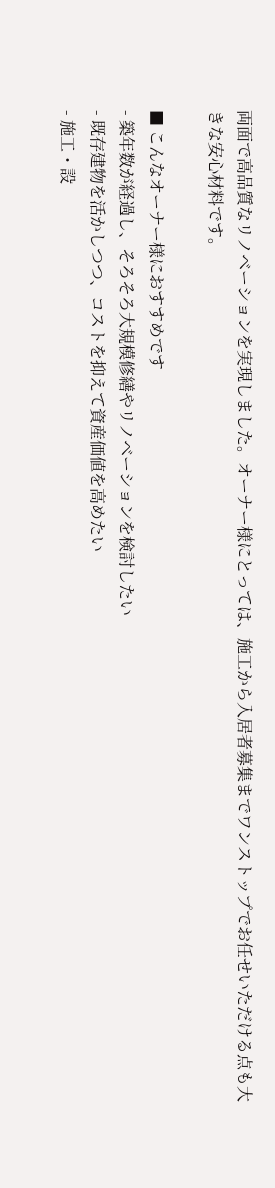両面で高品質なリノベーションを実現しました。オーナー様にとっては、施工から入居者募集までワンストップでお任せいただける点も大きな安心材料です。

■ こんなオーナー様におすすめです
- 築年数が経過し、そろそろ大規模修繕やリノベーションを検討したい
- 既存建物を活かしつつ、コストを抑えて資産価値を高めたい
- 施工・設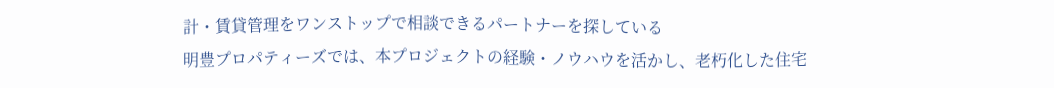計・賃貸管理をワンストップで相談できるパートナーを探している
明豊プロパティーズでは、本プロジェクトの経験・ノウハウを活かし、老朽化した住宅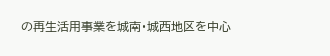の再生活用事業を城南・城西地区を中心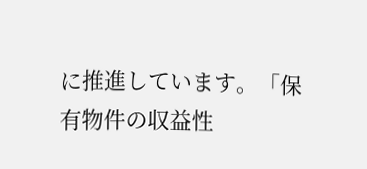に推進しています。「保有物件の収益性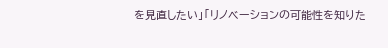を見直したい」「リノベーションの可能性を知りた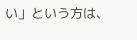い」という方は、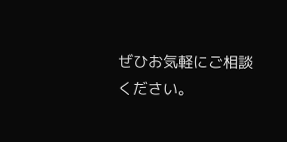ぜひお気軽にご相談ください。